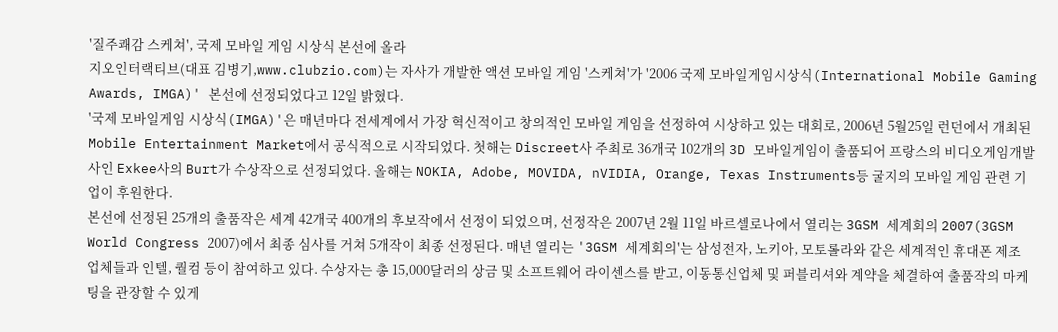'질주쾌감 스케쳐', 국제 모바일 게임 시상식 본선에 올라
지오인터랙티브(대표 김병기,www.clubzio.com)는 자사가 개발한 액션 모바일 게임 '스케쳐'가 '2006 국제 모바일게임시상식(International Mobile Gaming Awards, IMGA)' 본선에 선정되었다고 12일 밝혔다.
'국제 모바일게임 시상식(IMGA)'은 매년마다 전세계에서 가장 혁신적이고 창의적인 모바일 게임을 선정하여 시상하고 있는 대회로, 2006년 5월25일 런던에서 개최된 Mobile Entertainment Market에서 공식적으로 시작되었다. 첫해는 Discreet사 주최로 36개국 102개의 3D 모바일게임이 출품되어 프랑스의 비디오게임개발사인 Exkee사의 Burt가 수상작으로 선정되었다. 올해는 NOKIA, Adobe, MOVIDA, nVIDIA, Orange, Texas Instruments등 굴지의 모바일 게임 관련 기업이 후원한다.
본선에 선정된 25개의 출품작은 세계 42개국 400개의 후보작에서 선정이 되었으며, 선정작은 2007년 2월 11일 바르셀로나에서 열리는 3GSM 세계회의 2007(3GSM World Congress 2007)에서 최종 심사를 거쳐 5개작이 최종 선정된다. 매년 열리는 '3GSM 세계회의'는 삼성전자, 노키아, 모토롤라와 같은 세계적인 휴대폰 제조 업체들과 인텔, 퀄컴 등이 참여하고 있다. 수상자는 총 15,000달러의 상금 및 소프트웨어 라이센스를 받고, 이동통신업체 및 퍼블리셔와 계약을 체결하여 출품작의 마케팅을 관장할 수 있게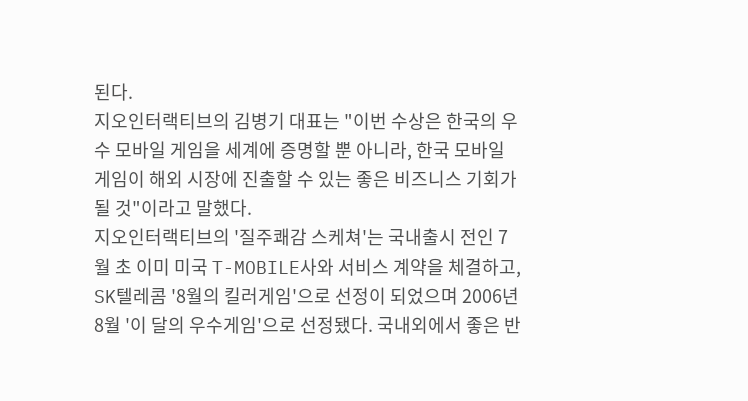된다.
지오인터랙티브의 김병기 대표는 "이번 수상은 한국의 우수 모바일 게임을 세계에 증명할 뿐 아니라, 한국 모바일 게임이 해외 시장에 진출할 수 있는 좋은 비즈니스 기회가 될 것"이라고 말했다.
지오인터랙티브의 '질주쾌감 스케쳐'는 국내출시 전인 7월 초 이미 미국 T-MOBILE사와 서비스 계약을 체결하고, SK텔레콤 '8월의 킬러게임'으로 선정이 되었으며 2006년 8월 '이 달의 우수게임'으로 선정됐다. 국내외에서 좋은 반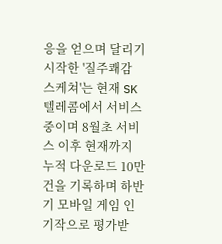응을 얻으며 달리기 시작한 '질주쾌감 스케쳐'는 현재 SK텔레콤에서 서비스중이며 8월초 서비스 이후 현재까지 누적 다운로드 10만건을 기록하며 하반기 모바일 게임 인기작으로 평가받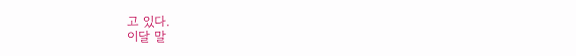고 있다.
이달 말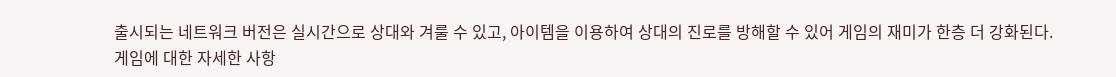출시되는 네트워크 버전은 실시간으로 상대와 겨룰 수 있고, 아이템을 이용하여 상대의 진로를 방해할 수 있어 게임의 재미가 한층 더 강화된다.
게임에 대한 자세한 사항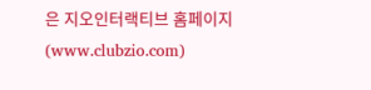은 지오인터랙티브 홈페이지(www.clubzio.com)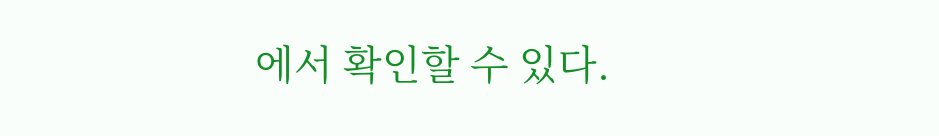에서 확인할 수 있다.